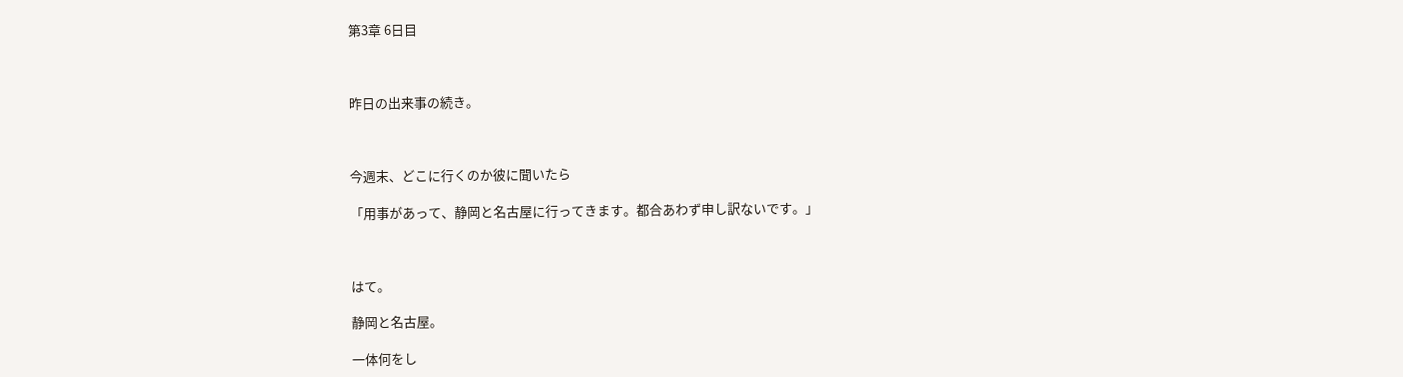第3章 6日目



昨日の出来事の続き。



今週末、どこに行くのか彼に聞いたら

「用事があって、静岡と名古屋に行ってきます。都合あわず申し訳ないです。」



はて。

静岡と名古屋。

一体何をし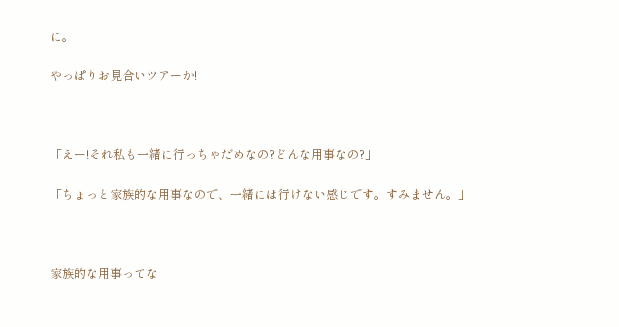に。

やっぱりお見合いツアーか!



「えー!それ私も一緒に行っちゃだめなの?どんな用事なの?」

「ちょっと家族的な用事なので、一緒には行けない感じです。すみません。」



家族的な用事ってな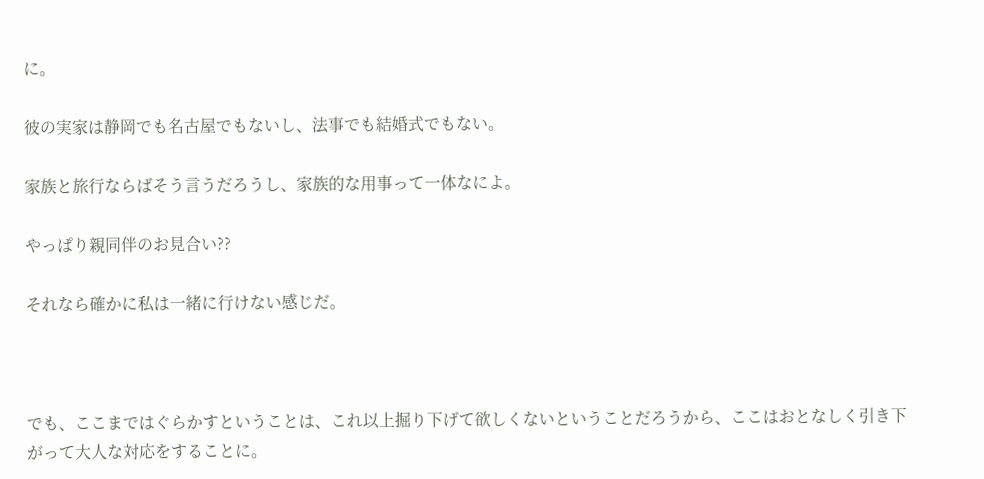に。

彼の実家は静岡でも名古屋でもないし、法事でも結婚式でもない。

家族と旅行ならばそう言うだろうし、家族的な用事って一体なによ。

やっぱり親同伴のお見合い??

それなら確かに私は一緒に行けない感じだ。



でも、ここまではぐらかすということは、これ以上掘り下げて欲しくないということだろうから、ここはおとなしく引き下がって大人な対応をすることに。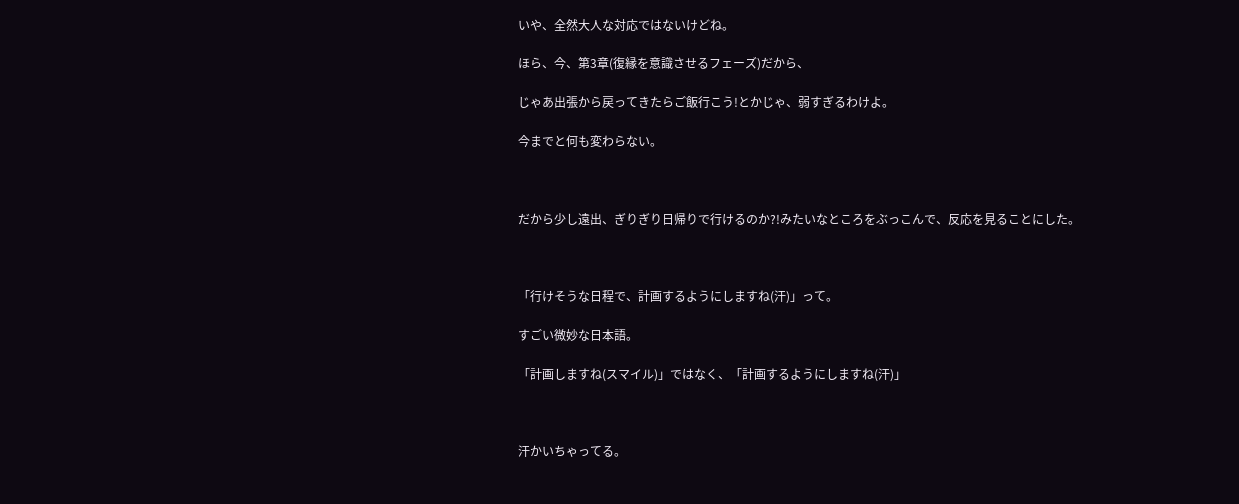いや、全然大人な対応ではないけどね。

ほら、今、第3章(復縁を意識させるフェーズ)だから、

じゃあ出張から戻ってきたらご飯行こう!とかじゃ、弱すぎるわけよ。

今までと何も変わらない。



だから少し遠出、ぎりぎり日帰りで行けるのか?!みたいなところをぶっこんで、反応を見ることにした。



「行けそうな日程で、計画するようにしますね(汗)」って。

すごい微妙な日本語。

「計画しますね(スマイル)」ではなく、「計画するようにしますね(汗)」



汗かいちゃってる。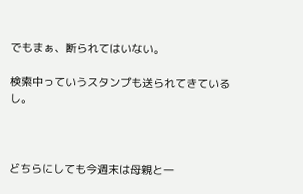でもまぁ、断られてはいない。

検索中っていうスタンプも送られてきているし。



どちらにしても今週末は母親と一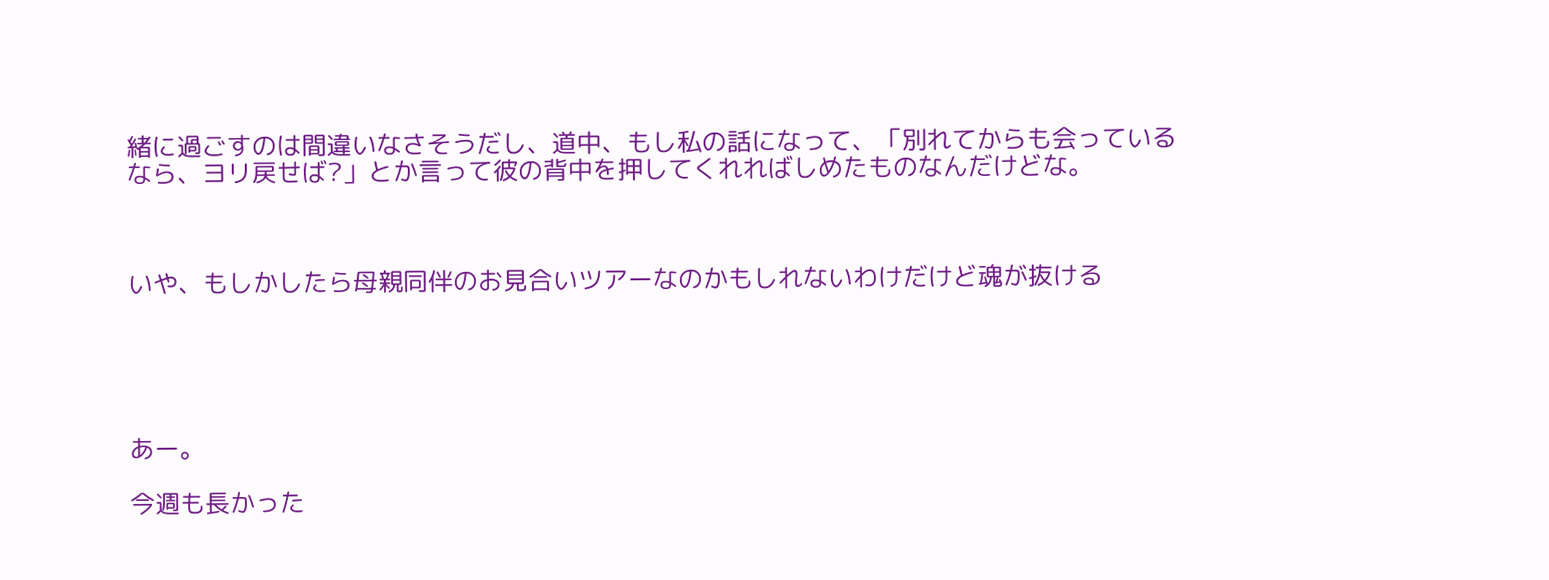緒に過ごすのは間違いなさそうだし、道中、もし私の話になって、「別れてからも会っているなら、ヨリ戻せば?」とか言って彼の背中を押してくれればしめたものなんだけどな。



いや、もしかしたら母親同伴のお見合いツアーなのかもしれないわけだけど魂が抜ける





あー。

今週も長かった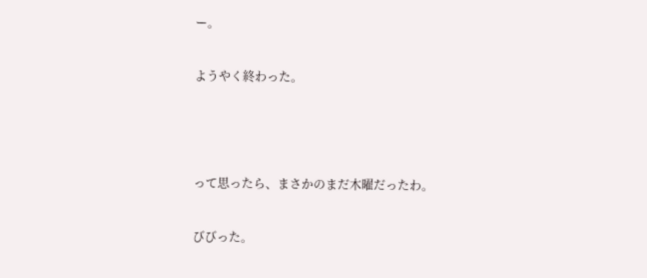ー。

ようやく終わった。



って思ったら、まさかのまだ木曜だったわ。

びびった。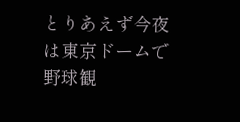とりあえず今夜は東京ドームで野球観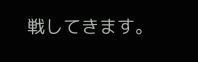戦してきます。